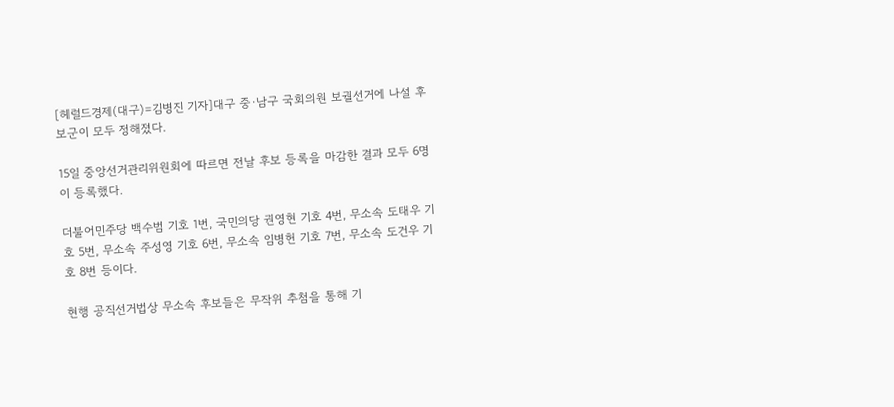[헤럴드경제(대구)=김병진 기자]대구 중·남구 국회의원 보궐선거에 나설 후보군이 모두 정해졌다.

15일 중앙선거관리위원회에 따르면 전날 후보 등록을 마감한 결과 모두 6명이 등록했다.

더불어민주당 백수범 기호 1번, 국민의당 권영현 기호 4번, 무소속 도태우 기호 5번, 무소속 주성영 기호 6번, 무소속 임병헌 기호 7번, 무소속 도건우 기호 8번 등이다.

현행 공직선거법상 무소속 후보들은 무작위 추첨을 통해 기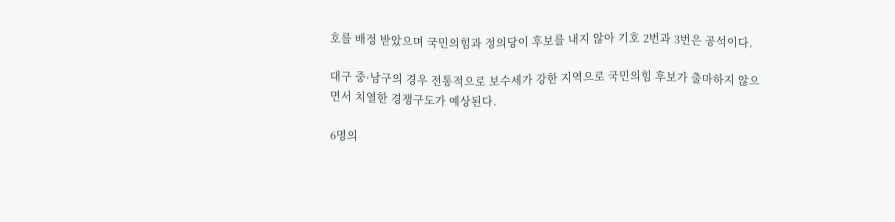호를 배정 받았으며 국민의힘과 정의당이 후보를 내지 않아 기호 2번과 3번은 공석이다.

대구 중·남구의 경우 전통적으로 보수세가 강한 지역으로 국민의힘 후보가 출마하지 않으면서 치열한 경쟁구도가 예상된다.

6명의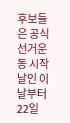후보들은 공식 선거운동 시작날인 이날부터 22일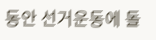동안 선거운동에 돌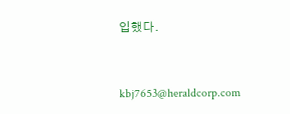입했다.


kbj7653@heraldcorp.com